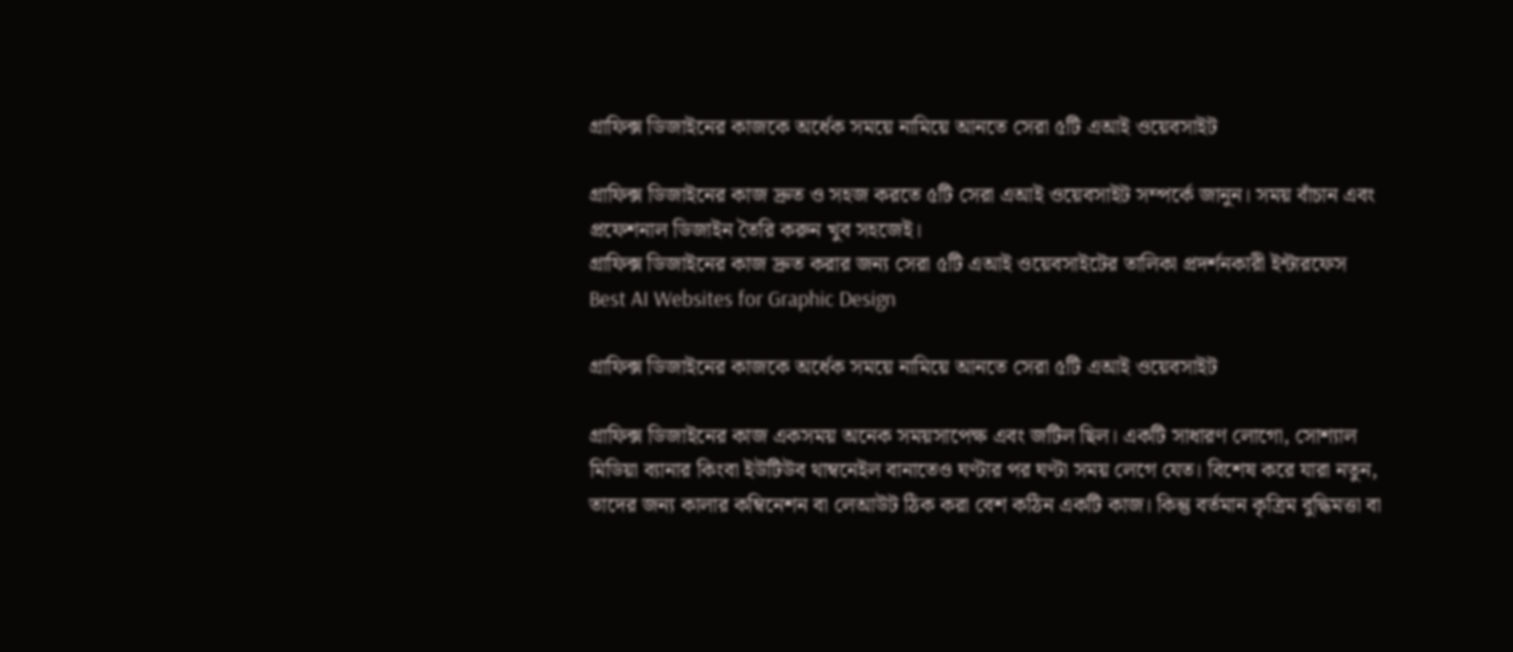গ্রাফিক্স ডিজাইনের কাজকে অর্ধেক সময়ে নামিয়ে আনতে সেরা ৫টি এআই ওয়েবসাইট

গ্রাফিক্স ডিজাইনের কাজ দ্রুত ও সহজ করতে ৫টি সেরা এআই ওয়েবসাইট সম্পর্কে জানুন। সময় বাঁচান এবং প্রফেশনাল ডিজাইন তৈরি করুন খুব সহজেই।
গ্রাফিক্স ডিজাইনের কাজ দ্রুত করার জন্য সেরা ৫টি এআই ওয়েবসাইটের তালিকা প্রদর্শনকারী ইন্টারফেস
Best AI Websites for Graphic Design

গ্রাফিক্স ডিজাইনের কাজকে অর্ধেক সময়ে নামিয়ে আনতে সেরা ৫টি এআই ওয়েবসাইট

গ্রাফিক্স ডিজাইনের কাজ একসময় অনেক সময়সাপেক্ষ এবং জটিল ছিল। একটি সাধারণ লোগো, সোশ্যাল মিডিয়া ব্যানার কিংবা ইউটিউব থাম্বনেইল বানাতেও ঘণ্টার পর ঘণ্টা সময় লেগে যেত। বিশেষ করে যারা নতুন, তাদের জন্য কালার কম্বিনেশন বা লেআউট ঠিক করা বেশ কঠিন একটি কাজ। কিন্তু বর্তমান কৃত্রিম বুদ্ধিমত্তা বা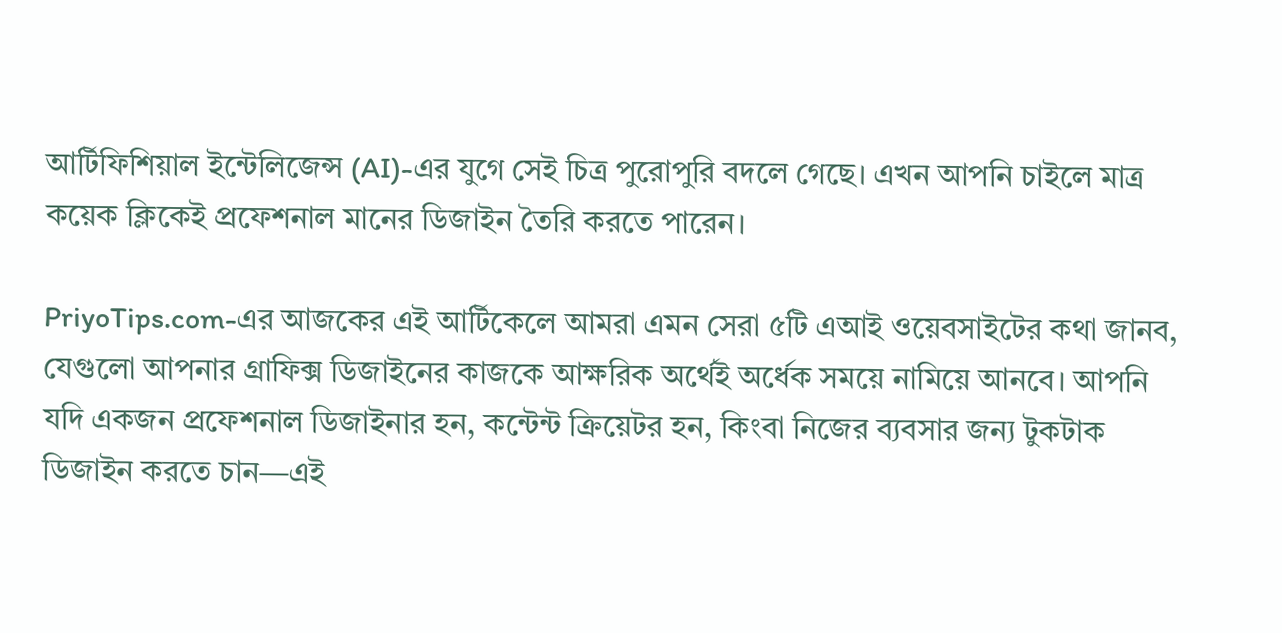আর্টিফিশিয়াল ইন্টেলিজেন্স (AI)-এর যুগে সেই চিত্র পুরোপুরি বদলে গেছে। এখন আপনি চাইলে মাত্র কয়েক ক্লিকেই প্রফেশনাল মানের ডিজাইন তৈরি করতে পারেন।

PriyoTips.com-এর আজকের এই আর্টিকেলে আমরা এমন সেরা ৫টি এআই ওয়েবসাইটের কথা জানব, যেগুলো আপনার গ্রাফিক্স ডিজাইনের কাজকে আক্ষরিক অর্থেই অর্ধেক সময়ে নামিয়ে আনবে। আপনি যদি একজন প্রফেশনাল ডিজাইনার হন, কন্টেন্ট ক্রিয়েটর হন, কিংবা নিজের ব্যবসার জন্য টুকটাক ডিজাইন করতে চান—এই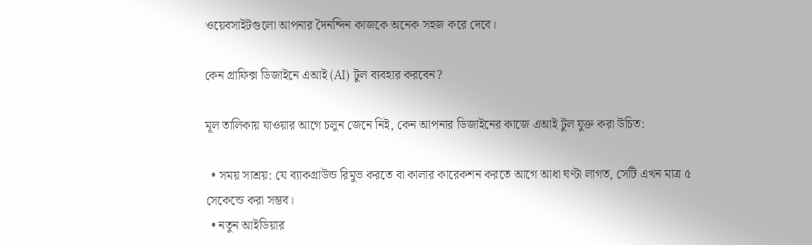ওয়েবসাইটগুলো আপনার দৈনন্দিন কাজকে অনেক সহজ করে দেবে।

কেন গ্রাফিক্স ডিজাইনে এআই (AI) টুল ব্যবহার করবেন?

মূল তালিকায় যাওয়ার আগে চলুন জেনে নিই, কেন আপনার ডিজাইনের কাজে এআই টুল যুক্ত করা উচিত:

  • সময় সাশ্রয়: যে ব্যাকগ্রাউন্ড রিমুভ করতে বা কালার কারেকশন করতে আগে আধা ঘণ্টা লাগত, সেটি এখন মাত্র ৫ সেকেন্ডে করা সম্ভব।
  • নতুন আইডিয়ার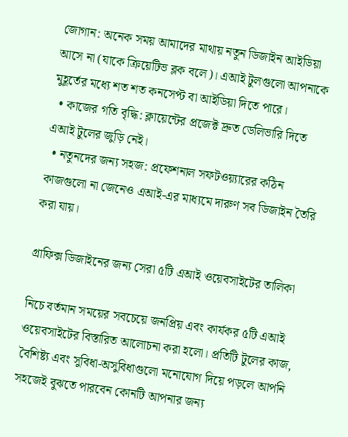জোগান: অনেক সময় আমাদের মাথায় নতুন ডিজাইন আইডিয়া আসে না (যাকে ক্রিয়েটিভ ব্লক বলে)। এআই টুলগুলো আপনাকে মুহূর্তের মধ্যে শত শত কনসেপ্ট বা আইডিয়া দিতে পারে।
  • কাজের গতি বৃদ্ধি: ক্লায়েন্টের প্রজেক্ট দ্রুত ডেলিভারি দিতে এআই টুলের জুড়ি নেই।
  • নতুনদের জন্য সহজ: প্রফেশনাল সফটওয়্যারের কঠিন কাজগুলো না জেনেও এআই-এর মাধ্যমে দারুণ সব ডিজাইন তৈরি করা যায়।

গ্রাফিক্স ডিজাইনের জন্য সেরা ৫টি এআই ওয়েবসাইটের তালিকা

নিচে বর্তমান সময়ের সবচেয়ে জনপ্রিয় এবং কার্যকর ৫টি এআই ওয়েবসাইটের বিস্তারিত আলোচনা করা হলো। প্রতিটি টুলের কাজ, বৈশিষ্ট্য এবং সুবিধা-অসুবিধাগুলো মনোযোগ দিয়ে পড়লে আপনি সহজেই বুঝতে পারবেন কোনটি আপনার জন্য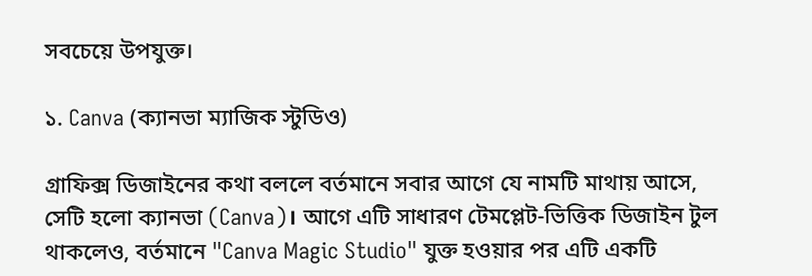সবচেয়ে উপযুক্ত।

১. Canva (ক্যানভা ম্যাজিক স্টুডিও)

গ্রাফিক্স ডিজাইনের কথা বললে বর্তমানে সবার আগে যে নামটি মাথায় আসে, সেটি হলো ক্যানভা (Canva)। আগে এটি সাধারণ টেমপ্লেট-ভিত্তিক ডিজাইন টুল থাকলেও, বর্তমানে "Canva Magic Studio" যুক্ত হওয়ার পর এটি একটি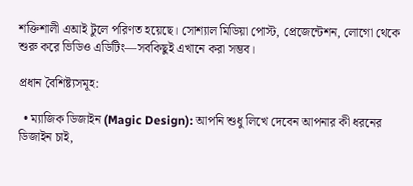শক্তিশালী এআই টুলে পরিণত হয়েছে। সোশ্যাল মিডিয়া পোস্ট, প্রেজেন্টেশন, লোগো থেকে শুরু করে ভিডিও এডিটিং—সবকিছুই এখানে করা সম্ভব।

প্রধান বৈশিষ্ট্যসমূহ:

  • ম্যাজিক ডিজাইন (Magic Design): আপনি শুধু লিখে দেবেন আপনার কী ধরনের ডিজাইন চাই,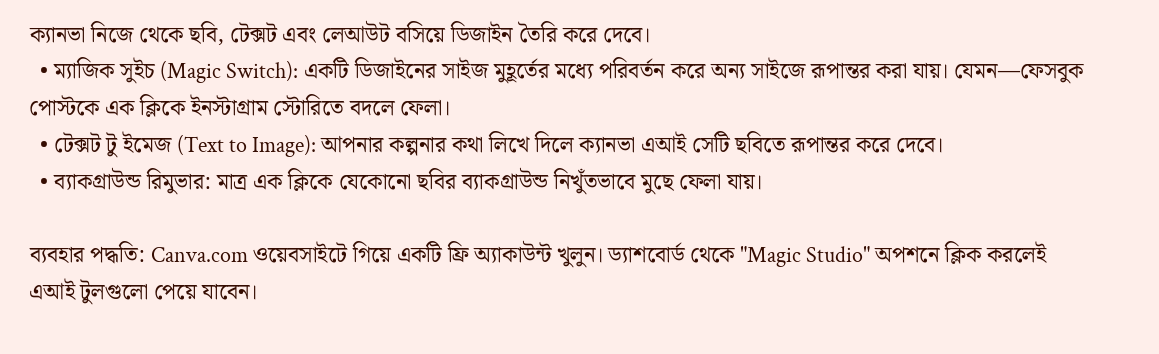ক্যানভা নিজে থেকে ছবি, টেক্সট এবং লেআউট বসিয়ে ডিজাইন তৈরি করে দেবে।
  • ম্যাজিক সুইচ (Magic Switch): একটি ডিজাইনের সাইজ মুহূর্তের মধ্যে পরিবর্তন করে অন্য সাইজে রূপান্তর করা যায়। যেমন—ফেসবুক পোস্টকে এক ক্লিকে ইনস্টাগ্রাম স্টোরিতে বদলে ফেলা।
  • টেক্সট টু ইমেজ (Text to Image): আপনার কল্পনার কথা লিখে দিলে ক্যানভা এআই সেটি ছবিতে রূপান্তর করে দেবে।
  • ব্যাকগ্রাউন্ড রিমুভার: মাত্র এক ক্লিকে যেকোনো ছবির ব্যাকগ্রাউন্ড নিখুঁতভাবে মুছে ফেলা যায়।

ব্যবহার পদ্ধতি: Canva.com ওয়েবসাইটে গিয়ে একটি ফ্রি অ্যাকাউন্ট খুলুন। ড্যাশবোর্ড থেকে "Magic Studio" অপশনে ক্লিক করলেই এআই টুলগুলো পেয়ে যাবেন।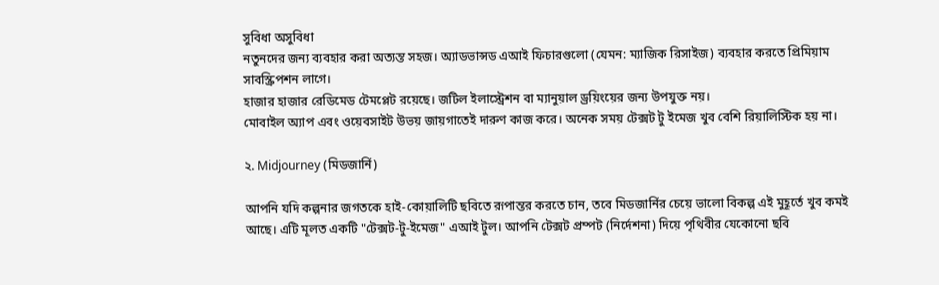সুবিধা অসুবিধা
নতুনদের জন্য ব্যবহার করা অত্যন্ত সহজ। অ্যাডভান্সড এআই ফিচারগুলো (যেমন: ম্যাজিক রিসাইজ) ব্যবহার করতে প্রিমিয়াম সাবস্ক্রিপশন লাগে।
হাজার হাজার রেডিমেড টেমপ্লেট রয়েছে। জটিল ইলাস্ট্রেশন বা ম্যানুয়াল ড্রয়িংয়ের জন্য উপযুক্ত নয়।
মোবাইল অ্যাপ এবং ওয়েবসাইট উভয় জায়গাতেই দারুণ কাজ করে। অনেক সময় টেক্সট টু ইমেজ খুব বেশি রিয়ালিস্টিক হয় না।

২. Midjourney (মিডজার্নি)

আপনি যদি কল্পনার জগতকে হাই-কোয়ালিটি ছবিতে রূপান্তর করতে চান, তবে মিডজার্নির চেয়ে ভালো বিকল্প এই মুহূর্তে খুব কমই আছে। এটি মূলত একটি "টেক্সট-টু-ইমেজ" এআই টুল। আপনি টেক্সট প্রম্পট (নির্দেশনা) দিয়ে পৃথিবীর যেকোনো ছবি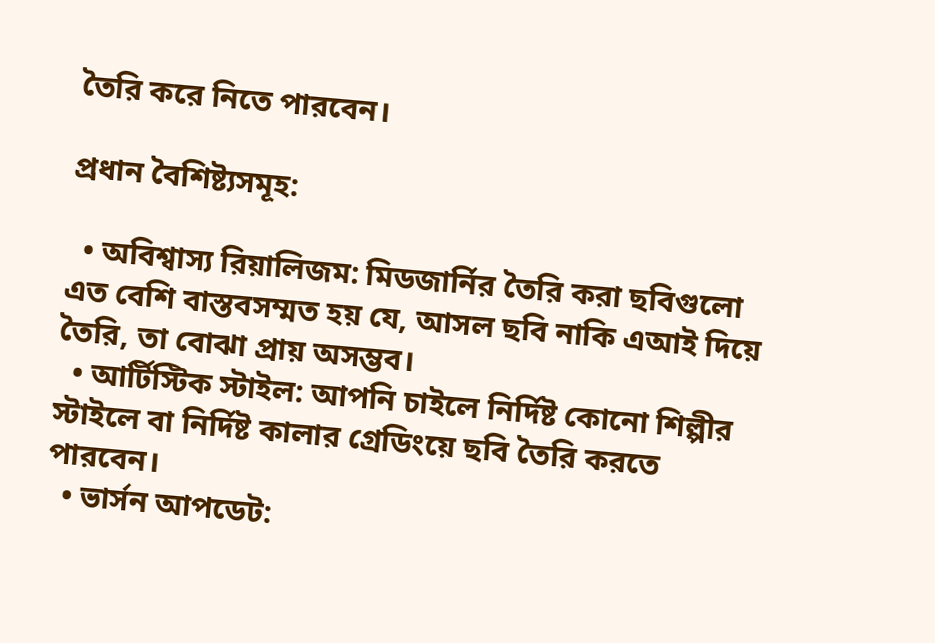তৈরি করে নিতে পারবেন।

প্রধান বৈশিষ্ট্যসমূহ:

  • অবিশ্বাস্য রিয়ালিজম: মিডজার্নির তৈরি করা ছবিগুলো এত বেশি বাস্তবসম্মত হয় যে, আসল ছবি নাকি এআই দিয়ে তৈরি, তা বোঝা প্রায় অসম্ভব।
  • আর্টিস্টিক স্টাইল: আপনি চাইলে নির্দিষ্ট কোনো শিল্পীর স্টাইলে বা নির্দিষ্ট কালার গ্রেডিংয়ে ছবি তৈরি করতে পারবেন।
  • ভার্সন আপডেট: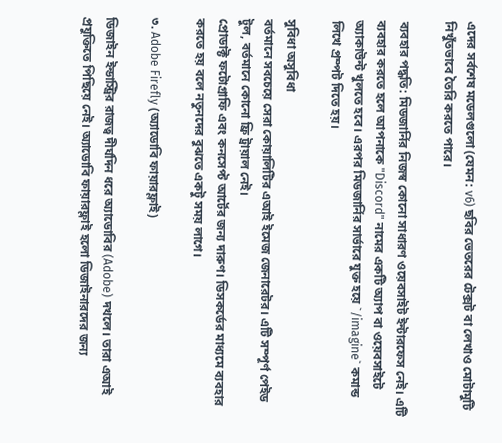এদের সর্বশেষ মডেলগুলো (যেমন: v6) ছবির ভেতরের টেক্সট বা লেখাও মোটামুটি নিখুঁতভাবে তৈরি করতে পারে।

ব্যবহার পদ্ধতি: মিডজার্নির নিজস্ব কোনো সাধারণ ওয়েবসাইট ইন্টারফেস নেই। এটি ব্যবহার করতে হলে আপনাকে "Discord" নামের একটি অ্যাপ বা ওয়েবসাইটে অ্যাকাউন্ট খুলতে হবে। এরপর মিডজার্নির সার্ভারে যুক্ত হয়ে `/imagine` কমান্ড লিখে প্রম্পট দিতে হয়।

সুবিধা অসুবিধা
বর্তমানে সবচেয়ে সেরা কোয়ালিটির এআই ইমেজ জেনারেটর। এটি সম্পূর্ণ পেইড টুল, বর্তমানে কোনো ফ্রি ট্রায়াল নেই।
প্রোডাক্ট ফটোগ্রাফি এবং কনসেপ্ট আর্টের জন্য দারুণ। ডিসকর্ডের মাধ্যমে ব্যবহার করতে হয় বলে নতুনদের বুঝতে একটু সময় লাগে।

৩. Adobe Firefly (অ্যাডোবি ফায়ারফ্লাই)

ডিজাইন ইন্ডাস্ট্রির রাজত্ব দীর্ঘদিন ধরে অ্যাডোবির (Adobe) দখলে। তারা এআই প্রযুক্তিতে পিছিয়ে নেই। অ্যাডোবি ফায়ারফ্লাই হলো ডিজাইনারদের জন্য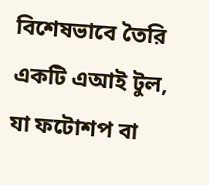বিশেষভাবে তৈরি একটি এআই টুল, যা ফটোশপ বা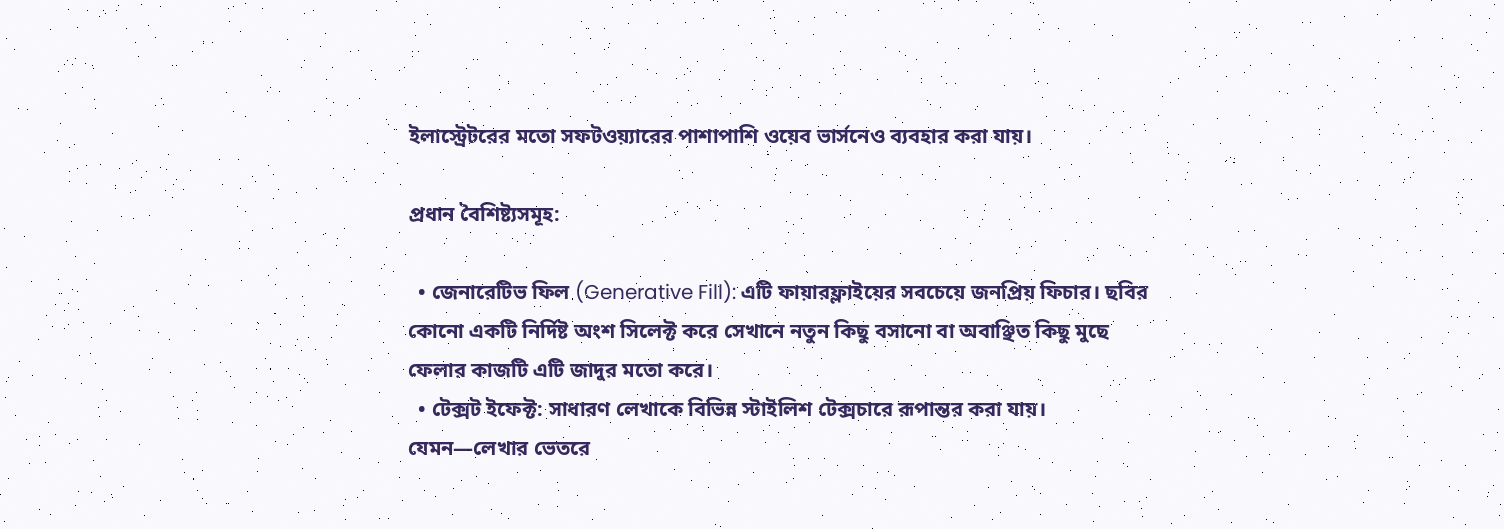ইলাস্ট্রেটরের মতো সফটওয়্যারের পাশাপাশি ওয়েব ভার্সনেও ব্যবহার করা যায়।

প্রধান বৈশিষ্ট্যসমূহ:

  • জেনারেটিভ ফিল (Generative Fill): এটি ফায়ারফ্লাইয়ের সবচেয়ে জনপ্রিয় ফিচার। ছবির কোনো একটি নির্দিষ্ট অংশ সিলেক্ট করে সেখানে নতুন কিছু বসানো বা অবাঞ্ছিত কিছু মুছে ফেলার কাজটি এটি জাদুর মতো করে।
  • টেক্সট ইফেক্ট: সাধারণ লেখাকে বিভিন্ন স্টাইলিশ টেক্সচারে রূপান্তর করা যায়। যেমন—লেখার ভেতরে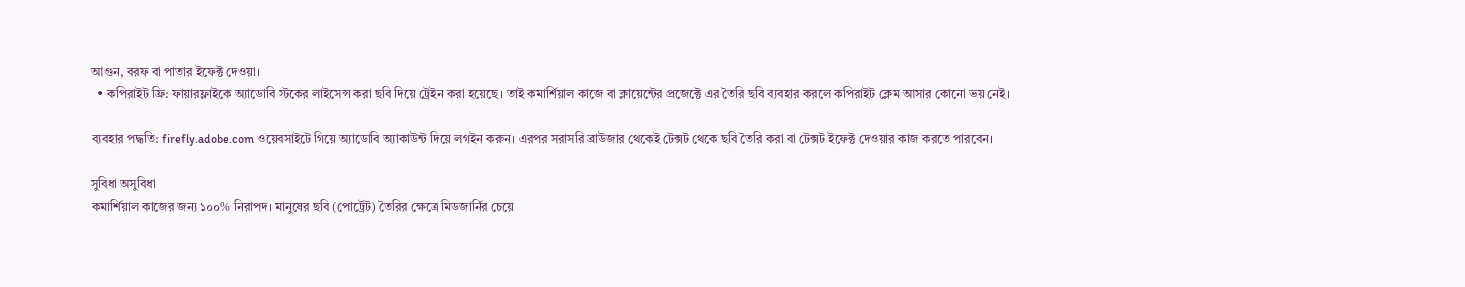আগুন, বরফ বা পাতার ইফেক্ট দেওয়া।
  • কপিরাইট ফ্রি: ফায়ারফ্লাইকে অ্যাডোবি স্টকের লাইসেন্স করা ছবি দিয়ে ট্রেইন করা হয়েছে। তাই কমার্শিয়াল কাজে বা ক্লায়েন্টের প্রজেক্টে এর তৈরি ছবি ব্যবহার করলে কপিরাইট ক্লেম আসার কোনো ভয় নেই।

ব্যবহার পদ্ধতি: firefly.adobe.com ওয়েবসাইটে গিয়ে অ্যাডোবি অ্যাকাউন্ট দিয়ে লগইন করুন। এরপর সরাসরি ব্রাউজার থেকেই টেক্সট থেকে ছবি তৈরি করা বা টেক্সট ইফেক্ট দেওয়ার কাজ করতে পারবেন।

সুবিধা অসুবিধা
কমার্শিয়াল কাজের জন্য ১০০% নিরাপদ। মানুষের ছবি (পোর্ট্রেট) তৈরির ক্ষেত্রে মিডজার্নির চেয়ে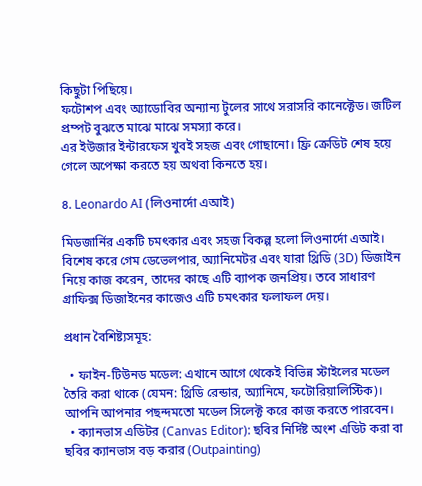কিছুটা পিছিয়ে।
ফটোশপ এবং অ্যাডোবির অন্যান্য টুলের সাথে সরাসরি কানেক্টেড। জটিল প্রম্পট বুঝতে মাঝে মাঝে সমস্যা করে।
এর ইউজার ইন্টারফেস খুবই সহজ এবং গোছানো। ফ্রি ক্রেডিট শেষ হয়ে গেলে অপেক্ষা করতে হয় অথবা কিনতে হয়।

৪. Leonardo AI (লিওনার্দো এআই)

মিডজার্নির একটি চমৎকার এবং সহজ বিকল্প হলো লিওনার্দো এআই। বিশেষ করে গেম ডেভেলপার, অ্যানিমেটর এবং যারা থ্রিডি (3D) ডিজাইন নিয়ে কাজ করেন, তাদের কাছে এটি ব্যাপক জনপ্রিয়। তবে সাধারণ গ্রাফিক্স ডিজাইনের কাজেও এটি চমৎকার ফলাফল দেয়।

প্রধান বৈশিষ্ট্যসমূহ:

  • ফাইন-টিউনড মডেল: এখানে আগে থেকেই বিভিন্ন স্টাইলের মডেল তৈরি করা থাকে (যেমন: থ্রিডি রেন্ডার, অ্যানিমে, ফটোরিয়ালিস্টিক)। আপনি আপনার পছন্দমতো মডেল সিলেক্ট করে কাজ করতে পারবেন।
  • ক্যানভাস এডিটর (Canvas Editor): ছবির নির্দিষ্ট অংশ এডিট করা বা ছবির ক্যানভাস বড় করার (Outpainting)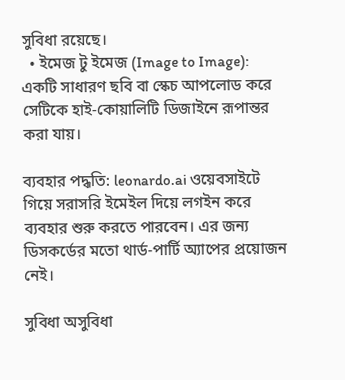সুবিধা রয়েছে।
  • ইমেজ টু ইমেজ (Image to Image): একটি সাধারণ ছবি বা স্কেচ আপলোড করে সেটিকে হাই-কোয়ালিটি ডিজাইনে রূপান্তর করা যায়।

ব্যবহার পদ্ধতি: leonardo.ai ওয়েবসাইটে গিয়ে সরাসরি ইমেইল দিয়ে লগইন করে ব্যবহার শুরু করতে পারবেন। এর জন্য ডিসকর্ডের মতো থার্ড-পার্টি অ্যাপের প্রয়োজন নেই।

সুবিধা অসুবিধা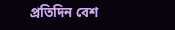প্রতিদিন বেশ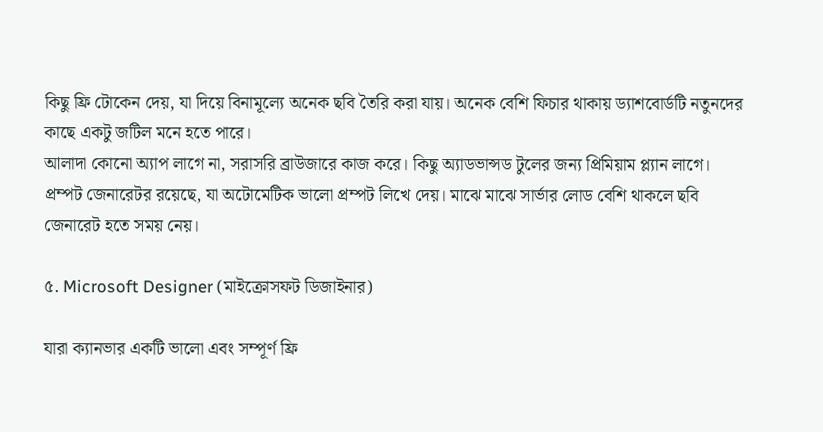কিছু ফ্রি টোকেন দেয়, যা দিয়ে বিনামূল্যে অনেক ছবি তৈরি করা যায়। অনেক বেশি ফিচার থাকায় ড্যাশবোর্ডটি নতুনদের কাছে একটু জটিল মনে হতে পারে।
আলাদা কোনো অ্যাপ লাগে না, সরাসরি ব্রাউজারে কাজ করে। কিছু অ্যাডভান্সড টুলের জন্য প্রিমিয়াম প্ল্যান লাগে।
প্রম্পট জেনারেটর রয়েছে, যা অটোমেটিক ভালো প্রম্পট লিখে দেয়। মাঝে মাঝে সার্ভার লোড বেশি থাকলে ছবি জেনারেট হতে সময় নেয়।

৫. Microsoft Designer (মাইক্রোসফট ডিজাইনার)

যারা ক্যানভার একটি ভালো এবং সম্পূর্ণ ফ্রি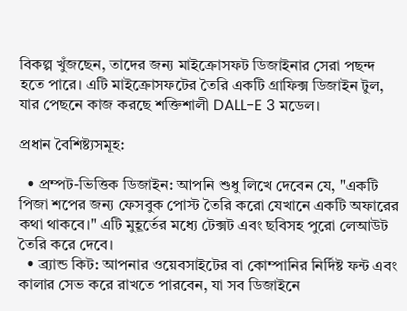বিকল্প খুঁজছেন, তাদের জন্য মাইক্রোসফট ডিজাইনার সেরা পছন্দ হতে পারে। এটি মাইক্রোসফটের তৈরি একটি গ্রাফিক্স ডিজাইন টুল, যার পেছনে কাজ করছে শক্তিশালী DALL-E 3 মডেল।

প্রধান বৈশিষ্ট্যসমূহ:

  • প্রম্পট-ভিত্তিক ডিজাইন: আপনি শুধু লিখে দেবেন যে, "একটি পিজা শপের জন্য ফেসবুক পোস্ট তৈরি করো যেখানে একটি অফারের কথা থাকবে।" এটি মুহূর্তের মধ্যে টেক্সট এবং ছবিসহ পুরো লেআউট তৈরি করে দেবে।
  • ব্র্যান্ড কিট: আপনার ওয়েবসাইটের বা কোম্পানির নির্দিষ্ট ফন্ট এবং কালার সেভ করে রাখতে পারবেন, যা সব ডিজাইনে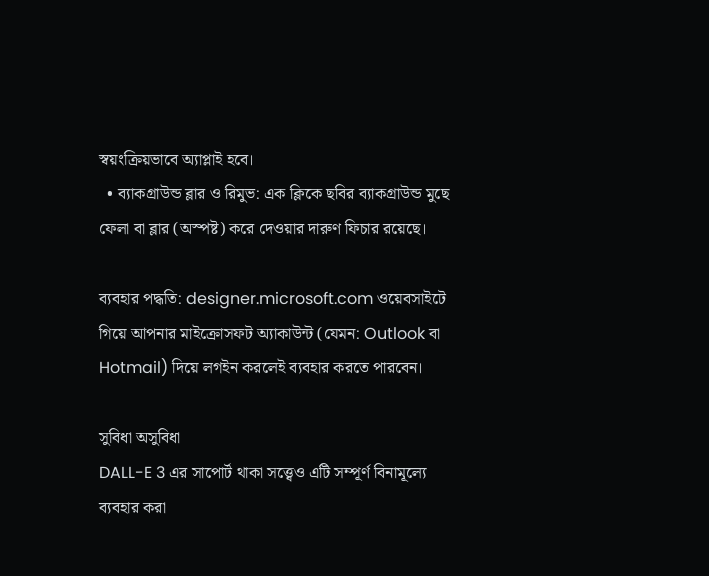স্বয়ংক্রিয়ভাবে অ্যাপ্লাই হবে।
  • ব্যাকগ্রাউন্ড ব্লার ও রিমুভ: এক ক্লিকে ছবির ব্যাকগ্রাউন্ড মুছে ফেলা বা ব্লার (অস্পষ্ট) করে দেওয়ার দারুণ ফিচার রয়েছে।

ব্যবহার পদ্ধতি: designer.microsoft.com ওয়েবসাইটে গিয়ে আপনার মাইক্রোসফট অ্যাকাউন্ট (যেমন: Outlook বা Hotmail) দিয়ে লগইন করলেই ব্যবহার করতে পারবেন।

সুবিধা অসুবিধা
DALL-E 3 এর সাপোর্ট থাকা সত্ত্বেও এটি সম্পূর্ণ বিনামূল্যে ব্যবহার করা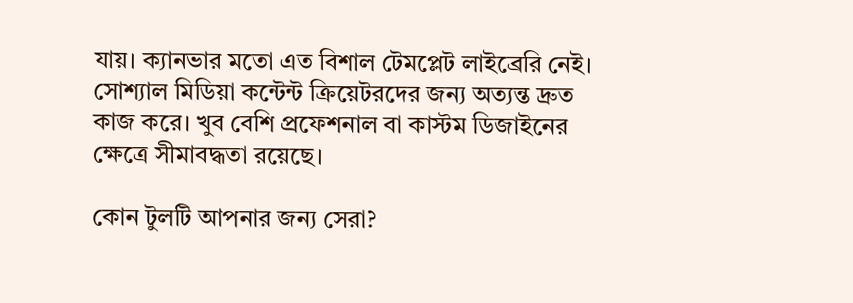যায়। ক্যানভার মতো এত বিশাল টেমপ্লেট লাইব্রেরি নেই।
সোশ্যাল মিডিয়া কন্টেন্ট ক্রিয়েটরদের জন্য অত্যন্ত দ্রুত কাজ করে। খুব বেশি প্রফেশনাল বা কাস্টম ডিজাইনের ক্ষেত্রে সীমাবদ্ধতা রয়েছে।

কোন টুলটি আপনার জন্য সেরা?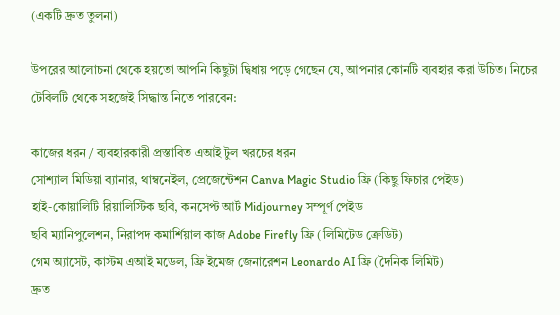(একটি দ্রুত তুলনা)

উপরের আলোচনা থেকে হয়তো আপনি কিছুটা দ্বিধায় পড়ে গেছেন যে, আপনার কোনটি ব্যবহার করা উচিত। নিচের টেবিলটি থেকে সহজেই সিদ্ধান্ত নিতে পারবেন:

কাজের ধরন / ব্যবহারকারী প্রস্তাবিত এআই টুল খরচের ধরন
সোশ্যাল মিডিয়া ব্যানার, থাম্বনেইল, প্রেজেন্টেশন Canva Magic Studio ফ্রি (কিছু ফিচার পেইড)
হাই-কোয়ালিটি রিয়ালিস্টিক ছবি, কনসেপ্ট আর্ট Midjourney সম্পূর্ণ পেইড
ছবি ম্যানিপুলেশন, নিরাপদ কমার্শিয়াল কাজ Adobe Firefly ফ্রি (লিমিটেড ক্রেডিট)
গেম অ্যাসেট, কাস্টম এআই মডেল, ফ্রি ইমেজ জেনারেশন Leonardo AI ফ্রি (দৈনিক লিমিট)
দ্রুত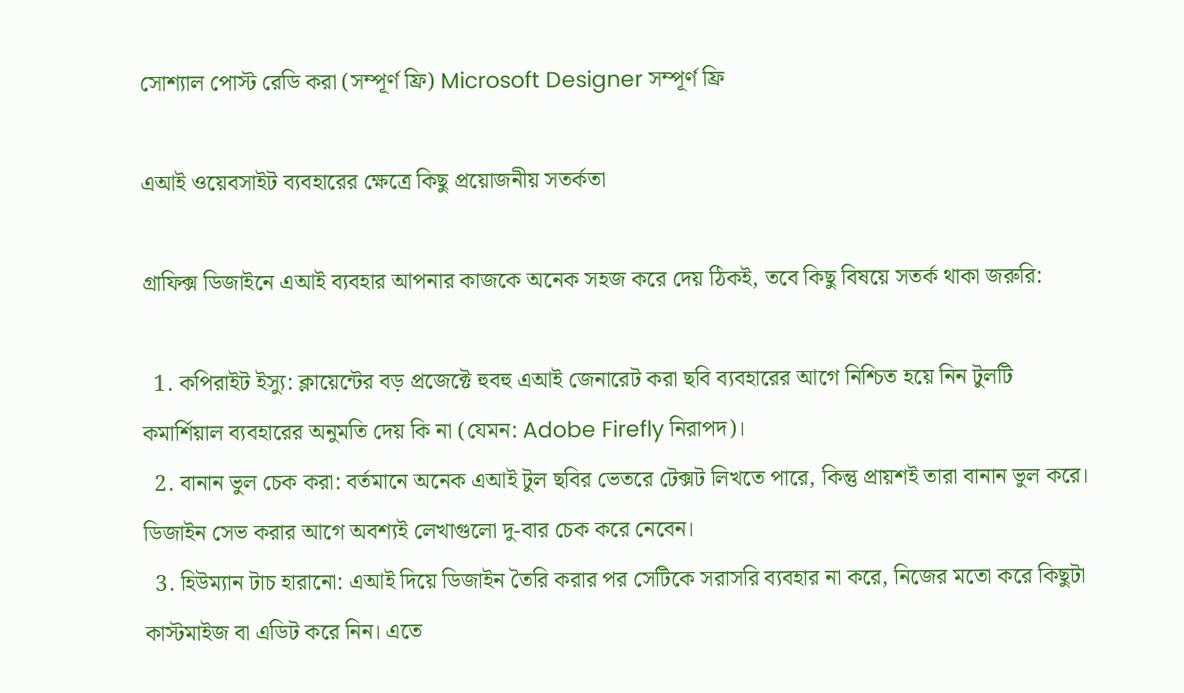সোশ্যাল পোস্ট রেডি করা (সম্পূর্ণ ফ্রি) Microsoft Designer সম্পূর্ণ ফ্রি

এআই ওয়েবসাইট ব্যবহারের ক্ষেত্রে কিছু প্রয়োজনীয় সতর্কতা

গ্রাফিক্স ডিজাইনে এআই ব্যবহার আপনার কাজকে অনেক সহজ করে দেয় ঠিকই, তবে কিছু বিষয়ে সতর্ক থাকা জরুরি:

  1. কপিরাইট ইস্যু: ক্লায়েন্টের বড় প্রজেক্টে হুবহু এআই জেনারেট করা ছবি ব্যবহারের আগে নিশ্চিত হয়ে নিন টুলটি কমার্শিয়াল ব্যবহারের অনুমতি দেয় কি না (যেমন: Adobe Firefly নিরাপদ)।
  2. বানান ভুল চেক করা: বর্তমানে অনেক এআই টুল ছবির ভেতরে টেক্সট লিখতে পারে, কিন্তু প্রায়শই তারা বানান ভুল করে। ডিজাইন সেভ করার আগে অবশ্যই লেখাগুলো দু-বার চেক করে নেবেন।
  3. হিউম্যান টাচ হারানো: এআই দিয়ে ডিজাইন তৈরি করার পর সেটিকে সরাসরি ব্যবহার না করে, নিজের মতো করে কিছুটা কাস্টমাইজ বা এডিট করে নিন। এতে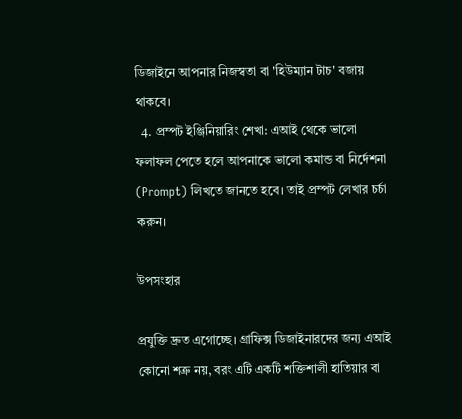ডিজাইনে আপনার নিজস্বতা বা 'হিউম্যান টাচ' বজায় থাকবে।
  4. প্রম্পট ইঞ্জিনিয়ারিং শেখা: এআই থেকে ভালো ফলাফল পেতে হলে আপনাকে ভালো কমান্ড বা নির্দেশনা (Prompt) লিখতে জানতে হবে। তাই প্রম্পট লেখার চর্চা করুন।

উপসংহার

প্রযুক্তি দ্রুত এগোচ্ছে। গ্রাফিক্স ডিজাইনারদের জন্য এআই কোনো শত্রু নয়, বরং এটি একটি শক্তিশালী হাতিয়ার বা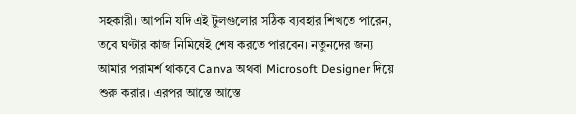সহকারী। আপনি যদি এই টুলগুলোর সঠিক ব্যবহার শিখতে পারেন, তবে ঘণ্টার কাজ নিমিষেই শেষ করতে পারবেন। নতুনদের জন্য আমার পরামর্শ থাকবে Canva অথবা Microsoft Designer দিয়ে শুরু করার। এরপর আস্তে আস্তে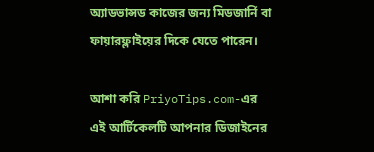অ্যাডভান্সড কাজের জন্য মিডজার্নি বা ফায়ারফ্লাইয়ের দিকে যেতে পারেন।

আশা করি PriyoTips.com-এর এই আর্টিকেলটি আপনার ডিজাইনের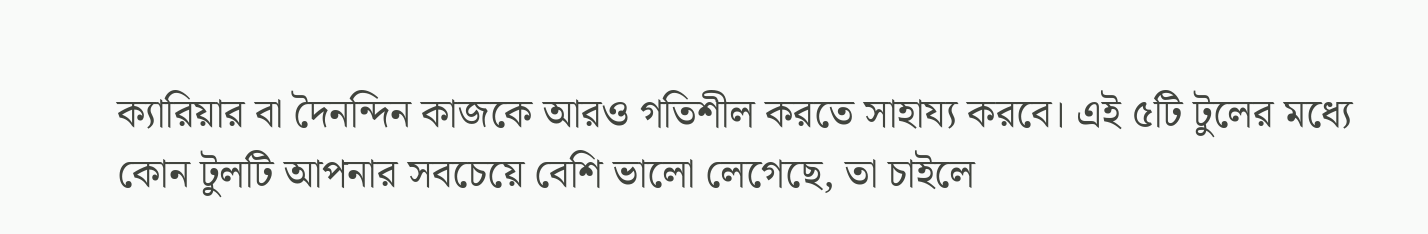ক্যারিয়ার বা দৈনন্দিন কাজকে আরও গতিশীল করতে সাহায্য করবে। এই ৫টি টুলের মধ্যে কোন টুলটি আপনার সবচেয়ে বেশি ভালো লেগেছে, তা চাইলে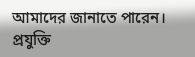আমাদের জানাতে পারেন। প্রযুক্তি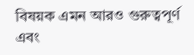বিষয়ক এমন আরও গুরুত্বপূর্ণ এবং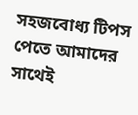সহজবোধ্য টিপস পেতে আমাদের সাথেই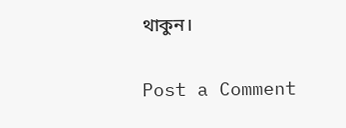থাকুন।

Post a Comment